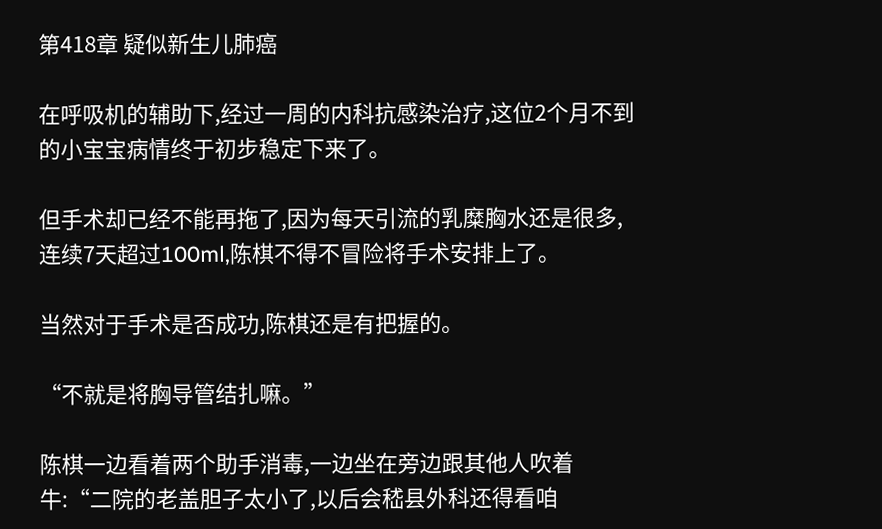第418章 疑似新生儿肺癌

在呼吸机的辅助下,经过一周的内科抗感染治疗,这位2个月不到的小宝宝病情终于初步稳定下来了。

但手术却已经不能再拖了,因为每天引流的乳糜胸水还是很多,连续7天超过100ml,陈棋不得不冒险将手术安排上了。

当然对于手术是否成功,陈棋还是有把握的。

“不就是将胸导管结扎嘛。”

陈棋一边看着两个助手消毒,一边坐在旁边跟其他人吹着牛:“二院的老盖胆子太小了,以后会嵇县外科还得看咱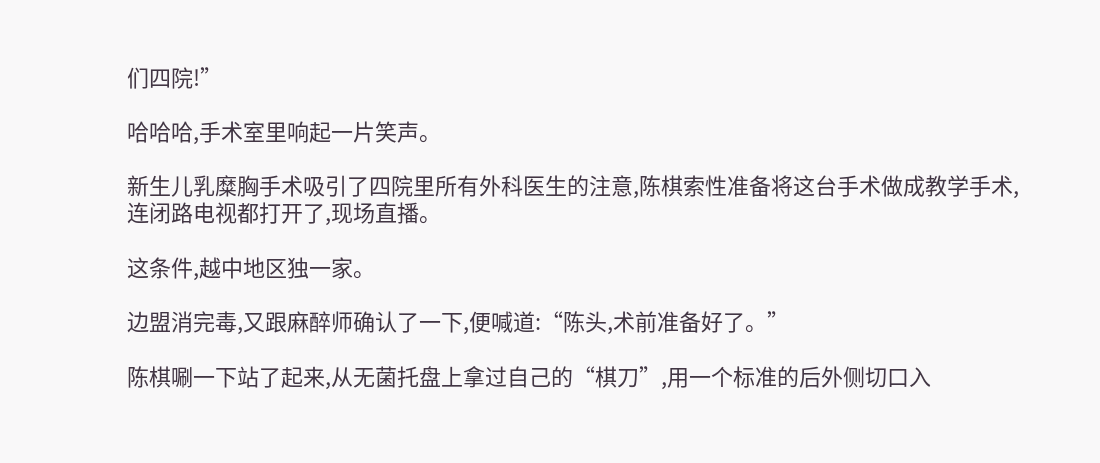们四院!”

哈哈哈,手术室里响起一片笑声。

新生儿乳糜胸手术吸引了四院里所有外科医生的注意,陈棋索性准备将这台手术做成教学手术,连闭路电视都打开了,现场直播。

这条件,越中地区独一家。

边盟消完毒,又跟麻醉师确认了一下,便喊道:“陈头,术前准备好了。”

陈棋唰一下站了起来,从无菌托盘上拿过自己的“棋刀”,用一个标准的后外侧切口入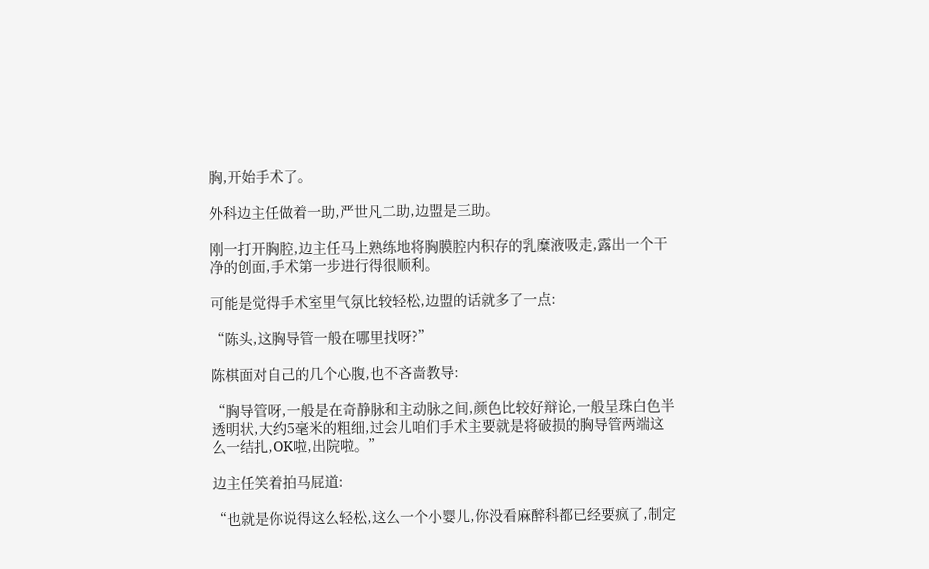胸,开始手术了。

外科边主任做着一助,严世凡二助,边盟是三助。

刚一打开胸腔,边主任马上熟练地将胸膜腔内积存的乳糜液吸走,露出一个干净的创面,手术第一步进行得很顺利。

可能是觉得手术室里气氛比较轻松,边盟的话就多了一点:

“陈头,这胸导管一般在哪里找呀?”

陈棋面对自己的几个心腹,也不吝啬教导:

“胸导管呀,一般是在奇静脉和主动脉之间,颜色比较好辩论,一般呈珠白色半透明状,大约5毫米的粗细,过会儿咱们手术主要就是将破损的胸导管两端这么一结扎,OK啦,出院啦。”

边主任笑着拍马屁道:

“也就是你说得这么轻松,这么一个小婴儿,你没看麻醉科都已经要疯了,制定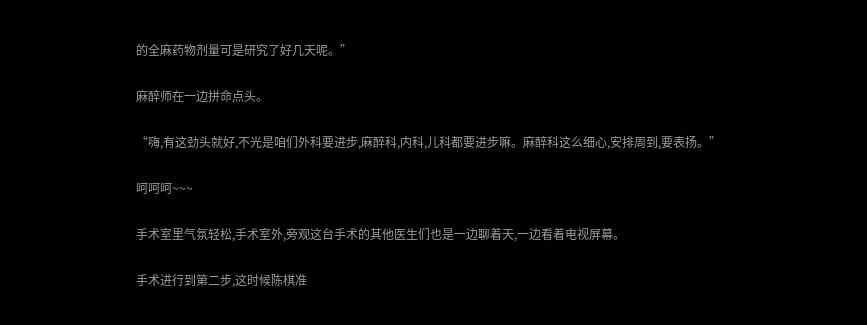的全麻药物剂量可是研究了好几天呢。”

麻醉师在一边拼命点头。

“嗨,有这劲头就好,不光是咱们外科要进步,麻醉科,内科,儿科都要进步嘛。麻醉科这么细心,安排周到,要表扬。”

呵呵呵~~~

手术室里气氛轻松,手术室外,旁观这台手术的其他医生们也是一边聊着天,一边看着电视屏幕。

手术进行到第二步,这时候陈棋准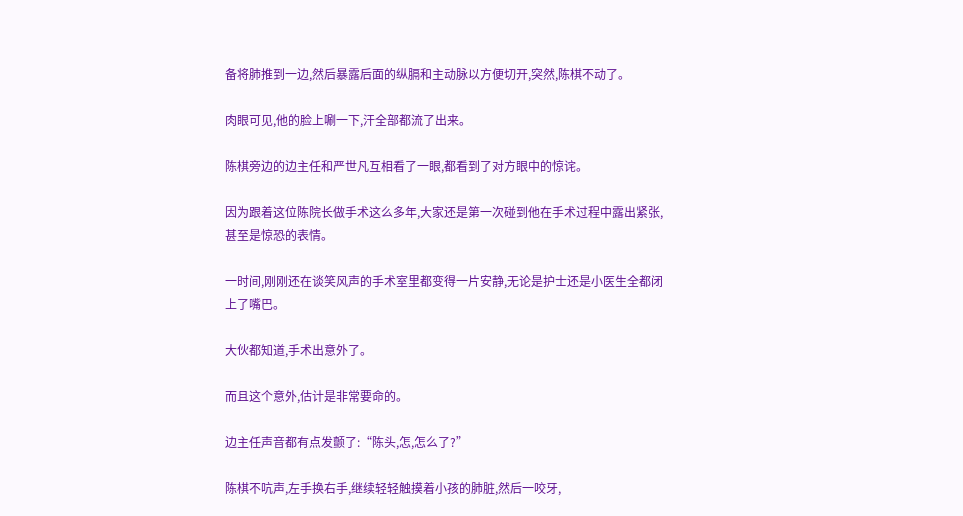备将肺推到一边,然后暴露后面的纵膈和主动脉以方便切开,突然,陈棋不动了。

肉眼可见,他的脸上唰一下,汗全部都流了出来。

陈棋旁边的边主任和严世凡互相看了一眼,都看到了对方眼中的惊诧。

因为跟着这位陈院长做手术这么多年,大家还是第一次碰到他在手术过程中露出紧张,甚至是惊恐的表情。

一时间,刚刚还在谈笑风声的手术室里都变得一片安静,无论是护士还是小医生全都闭上了嘴巴。

大伙都知道,手术出意外了。

而且这个意外,估计是非常要命的。

边主任声音都有点发颤了:“陈头,怎,怎么了?”

陈棋不吭声,左手换右手,继续轻轻触摸着小孩的肺脏,然后一咬牙,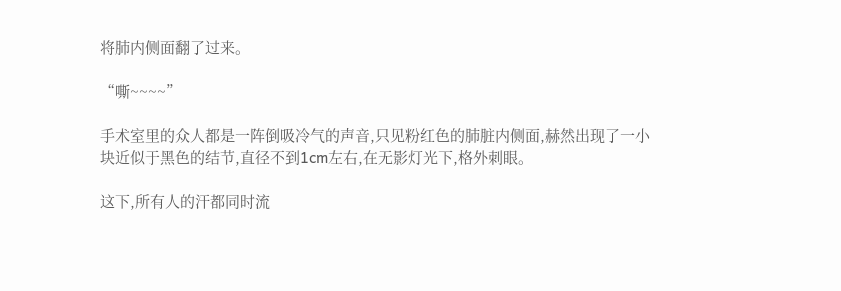将肺内侧面翻了过来。

“嘶~~~~”

手术室里的众人都是一阵倒吸冷气的声音,只见粉红色的肺脏内侧面,赫然出现了一小块近似于黑色的结节,直径不到1cm左右,在无影灯光下,格外刺眼。

这下,所有人的汗都同时流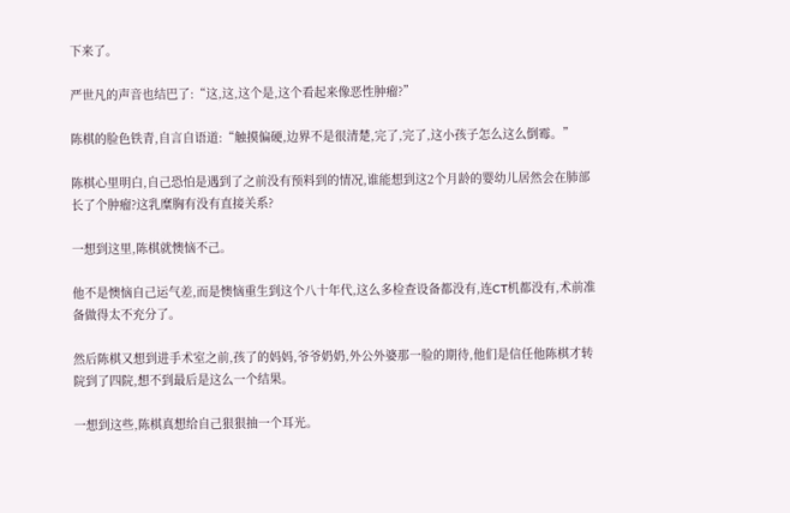下来了。

严世凡的声音也结巴了:“这,这,这个是,这个看起来像恶性肿瘤?”

陈棋的脸色铁青,自言自语道:“触摸偏硬,边界不是很清楚,完了,完了,这小孩子怎么这么倒霉。”

陈棋心里明白,自己恐怕是遇到了之前没有预料到的情况,谁能想到这2个月龄的婴幼儿居然会在肺部长了个肿瘤?这乳糜胸有没有直接关系?

一想到这里,陈棋就懊恼不己。

他不是懊恼自己运气差,而是懊恼重生到这个八十年代,这么多检查设备都没有,连CT机都没有,术前准备做得太不充分了。

然后陈棋又想到进手术室之前,孩了的妈妈,爷爷奶奶,外公外婆那一脸的期待,他们是信任他陈棋才转院到了四院,想不到最后是这么一个结果。

一想到这些,陈棋真想给自己狠狠抽一个耳光。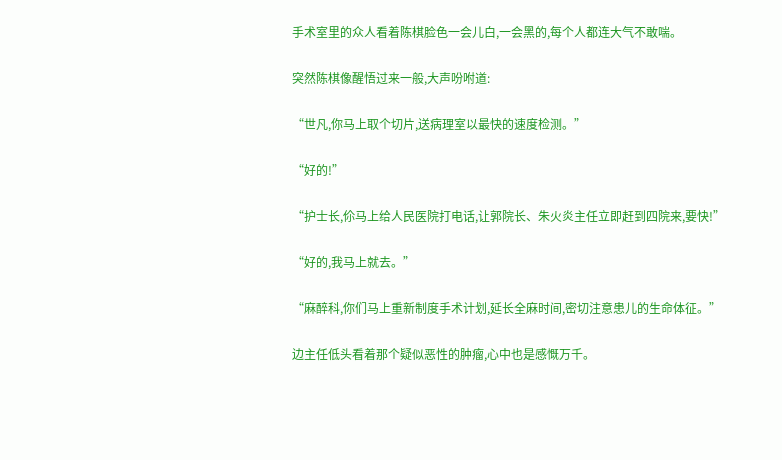手术室里的众人看着陈棋脸色一会儿白,一会黑的,每个人都连大气不敢喘。

突然陈棋像醒悟过来一般,大声吩咐道:

“世凡,你马上取个切片,送病理室以最快的速度检测。”

“好的!”

“护士长,伱马上给人民医院打电话,让郭院长、朱火炎主任立即赶到四院来,要快!”

“好的,我马上就去。”

“麻醉科,你们马上重新制度手术计划,延长全麻时间,密切注意患儿的生命体征。”

边主任低头看着那个疑似恶性的肿瘤,心中也是感慨万千。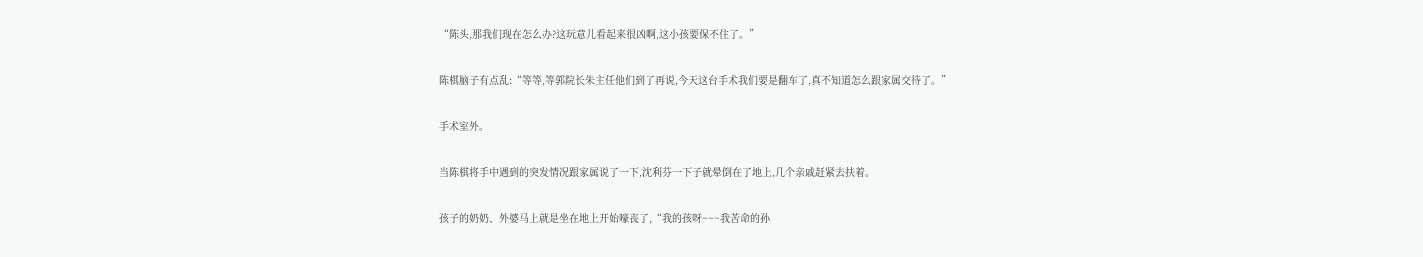“陈头,那我们现在怎么办?这玩意儿看起来很凶啊,这小孩要保不住了。”

陈棋脑子有点乱:“等等,等郭院长朱主任他们到了再说,今天这台手术我们要是翻车了,真不知道怎么跟家属交待了。”

手术室外。

当陈棋将手中遇到的突发情况跟家属说了一下,沈利芬一下子就晕倒在了地上,几个亲戚赶紧去扶着。

孩子的奶奶、外婆马上就是坐在地上开始嚎丧了,“我的孩呀~~~我苦命的孙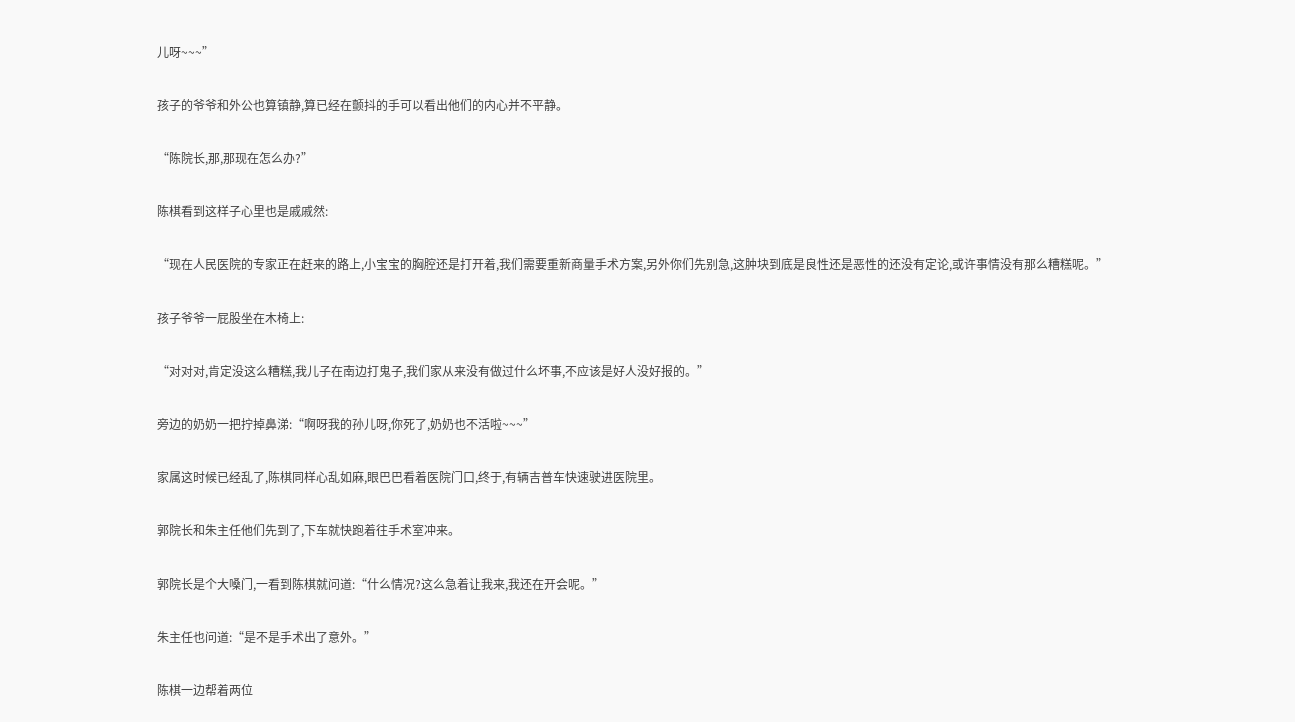儿呀~~~”

孩子的爷爷和外公也算镇静,算已经在颤抖的手可以看出他们的内心并不平静。

“陈院长,那,那现在怎么办?”

陈棋看到这样子心里也是戚戚然:

“现在人民医院的专家正在赶来的路上,小宝宝的胸腔还是打开着,我们需要重新商量手术方案,另外你们先别急,这肿块到底是良性还是恶性的还没有定论,或许事情没有那么糟糕呢。”

孩子爷爷一屁股坐在木椅上:

“对对对,肯定没这么糟糕,我儿子在南边打鬼子,我们家从来没有做过什么坏事,不应该是好人没好报的。”

旁边的奶奶一把拧掉鼻涕:“啊呀我的孙儿呀,你死了,奶奶也不活啦~~~”

家属这时候已经乱了,陈棋同样心乱如麻,眼巴巴看着医院门口,终于,有辆吉普车快速驶进医院里。

郭院长和朱主任他们先到了,下车就快跑着往手术室冲来。

郭院长是个大嗓门,一看到陈棋就问道:“什么情况?这么急着让我来,我还在开会呢。”

朱主任也问道:“是不是手术出了意外。”

陈棋一边帮着两位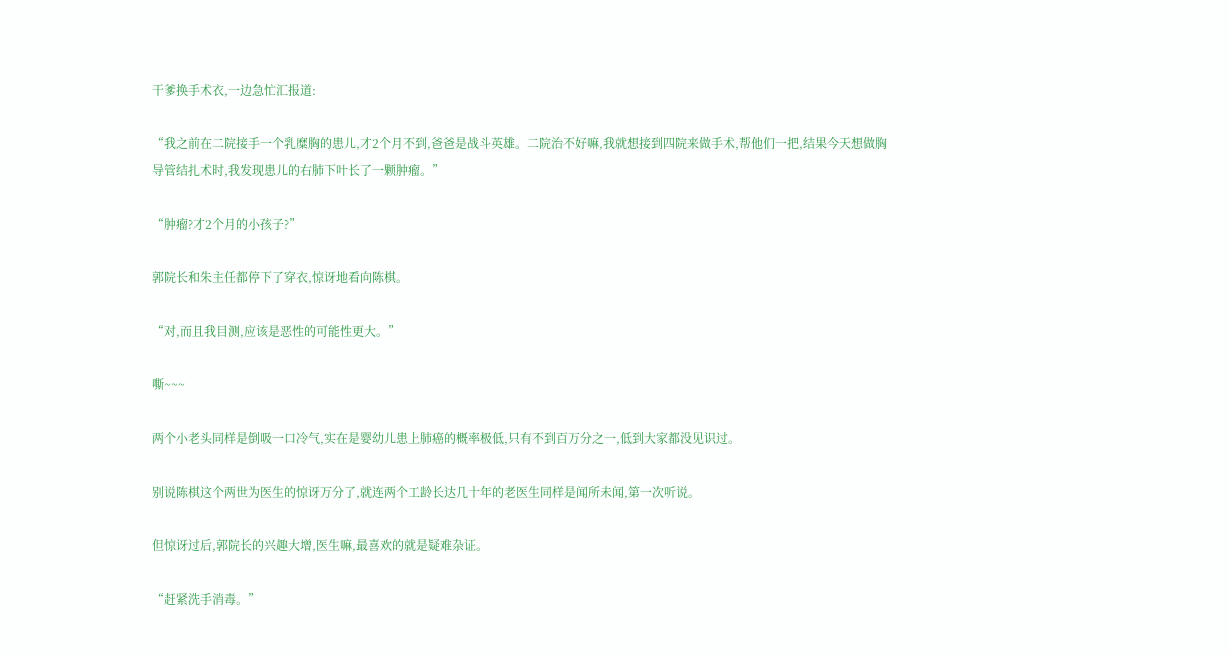干爹换手术衣,一边急忙汇报道:

“我之前在二院接手一个乳糜胸的患儿,才2个月不到,爸爸是战斗英雄。二院治不好嘛,我就想接到四院来做手术,帮他们一把,结果今天想做胸导管结扎术时,我发现患儿的右肺下叶长了一颗肿瘤。”

“肿瘤?才2个月的小孩子?”

郭院长和朱主任都停下了穿衣,惊讶地看向陈棋。

“对,而且我目测,应该是恶性的可能性更大。”

嘶~~~

两个小老头同样是倒吸一口冷气,实在是婴幼儿患上肺癌的概率极低,只有不到百万分之一,低到大家都没见识过。

别说陈棋这个两世为医生的惊讶万分了,就连两个工龄长达几十年的老医生同样是闻所未闻,第一次听说。

但惊讶过后,郭院长的兴趣大增,医生嘛,最喜欢的就是疑难杂证。

“赶紧洗手消毒。”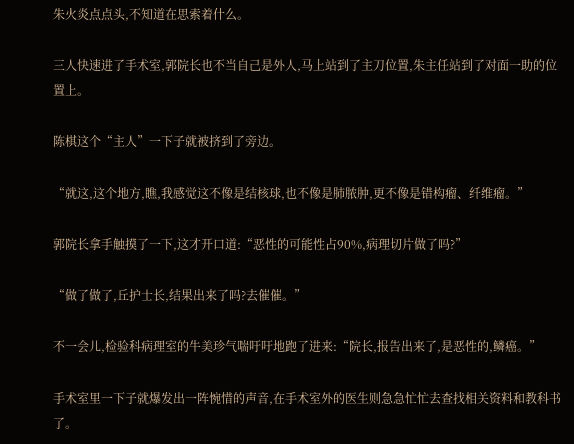朱火炎点点头,不知道在思索着什么。

三人快速进了手术室,郭院长也不当自己是外人,马上站到了主刀位置,朱主任站到了对面一助的位置上。

陈棋这个“主人”一下子就被挤到了旁边。

“就这,这个地方,瞧,我感觉这不像是结核球,也不像是肺脓肿,更不像是错构瘤、纤维瘤。”

郭院长拿手触摸了一下,这才开口道:“恶性的可能性占90%,病理切片做了吗?”

“做了做了,丘护士长,结果出来了吗?去催催。”

不一会儿,检验科病理室的牛美珍气喘吁吁地跑了进来:“院长,报告出来了,是恶性的,鳞癌。”

手术室里一下子就爆发出一阵惋惜的声音,在手术室外的医生则急急忙忙去查找相关资料和教科书了。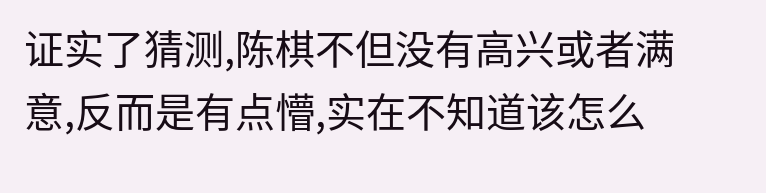证实了猜测,陈棋不但没有高兴或者满意,反而是有点懵,实在不知道该怎么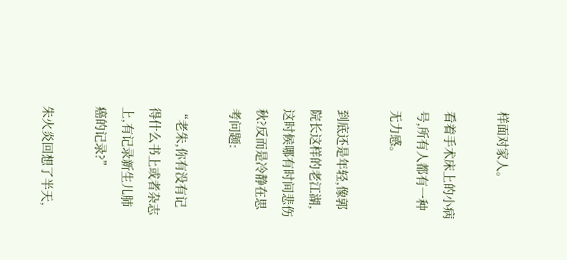样面对家人。

看着手术床上的小病号,所有人都有一种无力感。

到底还是年轻,像郭院长这样的老江湖,这时候哪有时间悲伤秋?反而是冷静在思考问题:

“老朱,你有没有记得什么书上或者杂志上,有记录新生儿肺癌的记录?”

朱火炎回想了半天,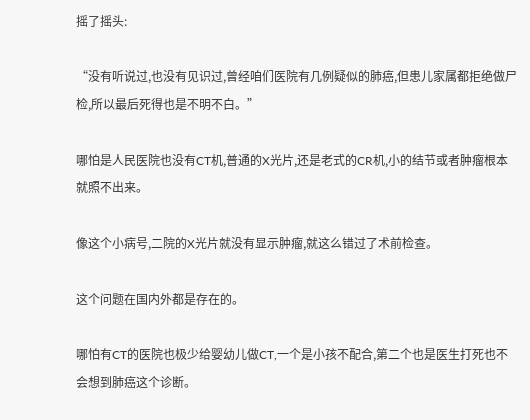摇了摇头:

“没有听说过,也没有见识过,曾经咱们医院有几例疑似的肺癌,但患儿家属都拒绝做尸检,所以最后死得也是不明不白。”

哪怕是人民医院也没有CT机,普通的X光片,还是老式的CR机,小的结节或者肿瘤根本就照不出来。

像这个小病号,二院的X光片就没有显示肿瘤,就这么错过了术前检查。

这个问题在国内外都是存在的。

哪怕有CT的医院也极少给婴幼儿做CT,一个是小孩不配合,第二个也是医生打死也不会想到肺癌这个诊断。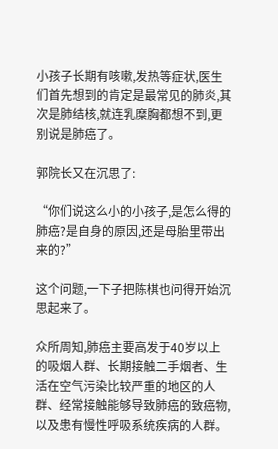小孩子长期有咳嗽,发热等症状,医生们首先想到的肯定是最常见的肺炎,其次是肺结核,就连乳糜胸都想不到,更别说是肺癌了。

郭院长又在沉思了:

“你们说这么小的小孩子,是怎么得的肺癌?是自身的原因,还是母胎里带出来的?”

这个问题,一下子把陈棋也问得开始沉思起来了。

众所周知,肺癌主要高发于40岁以上的吸烟人群、长期接触二手烟者、生活在空气污染比较严重的地区的人群、经常接触能够导致肺癌的致癌物,以及患有慢性呼吸系统疾病的人群。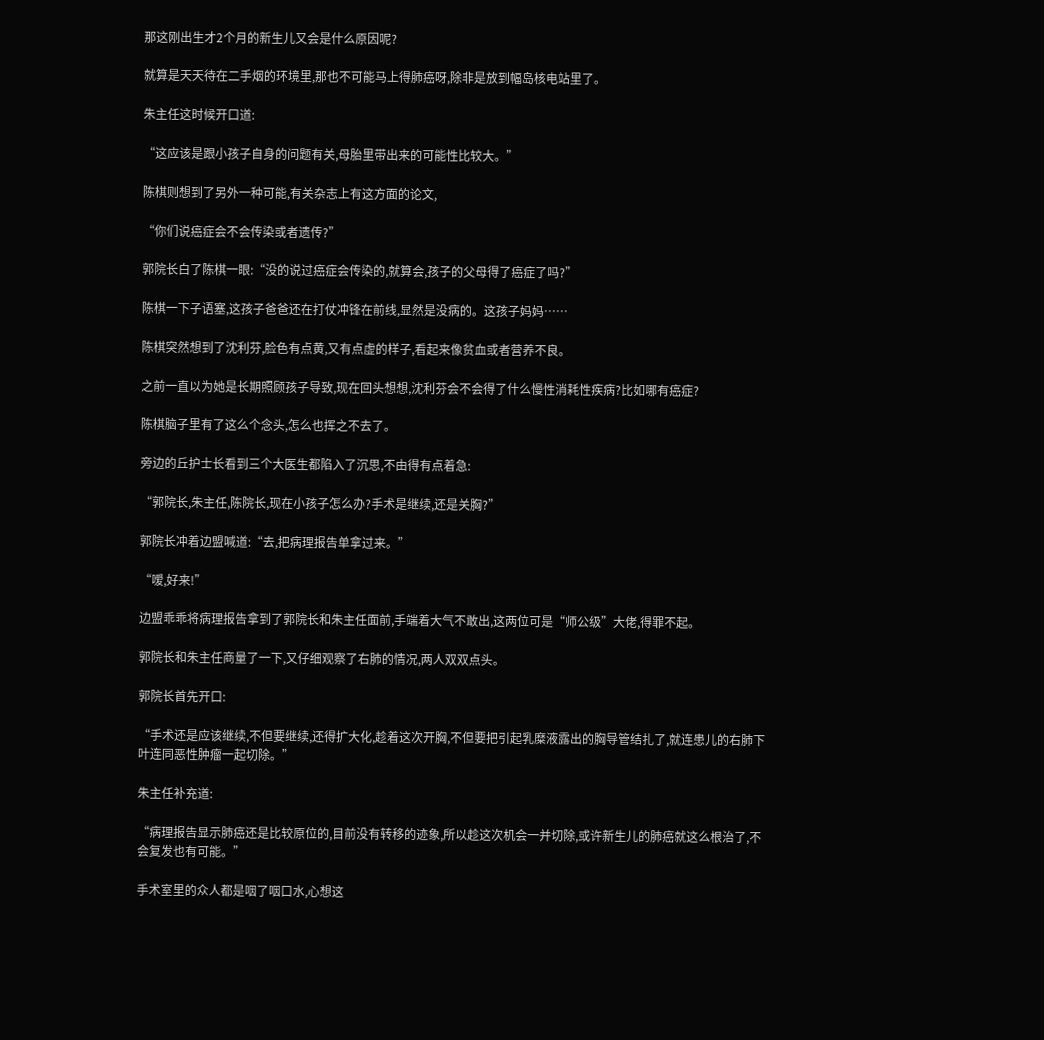那这刚出生才2个月的新生儿又会是什么原因呢?

就算是天天待在二手烟的环境里,那也不可能马上得肺癌呀,除非是放到幅岛核电站里了。

朱主任这时候开口道:

“这应该是跟小孩子自身的问题有关,母胎里带出来的可能性比较大。”

陈棋则想到了另外一种可能,有关杂志上有这方面的论文,

“你们说癌症会不会传染或者遗传?”

郭院长白了陈棋一眼:“没的说过癌症会传染的,就算会,孩子的父母得了癌症了吗?”

陈棋一下子语塞,这孩子爸爸还在打仗冲锋在前线,显然是没病的。这孩子妈妈……

陈棋突然想到了沈利芬,脸色有点黄,又有点虚的样子,看起来像贫血或者营养不良。

之前一直以为她是长期照顾孩子导致,现在回头想想,沈利芬会不会得了什么慢性消耗性疾病?比如哪有癌症?

陈棋脑子里有了这么个念头,怎么也挥之不去了。

旁边的丘护士长看到三个大医生都陷入了沉思,不由得有点着急:

“郭院长,朱主任,陈院长,现在小孩子怎么办?手术是继续,还是关胸?”

郭院长冲着边盟喊道:“去,把病理报告单拿过来。”

“嗳,好来!”

边盟乖乖将病理报告拿到了郭院长和朱主任面前,手端着大气不敢出,这两位可是“师公级”大佬,得罪不起。

郭院长和朱主任商量了一下,又仔细观察了右肺的情况,两人双双点头。

郭院长首先开口:

“手术还是应该继续,不但要继续,还得扩大化,趁着这次开胸,不但要把引起乳糜液露出的胸导管结扎了,就连患儿的右肺下叶连同恶性肿瘤一起切除。”

朱主任补充道:

“病理报告显示肺癌还是比较原位的,目前没有转移的迹象,所以趁这次机会一并切除,或许新生儿的肺癌就这么根治了,不会复发也有可能。”

手术室里的众人都是咽了咽口水,心想这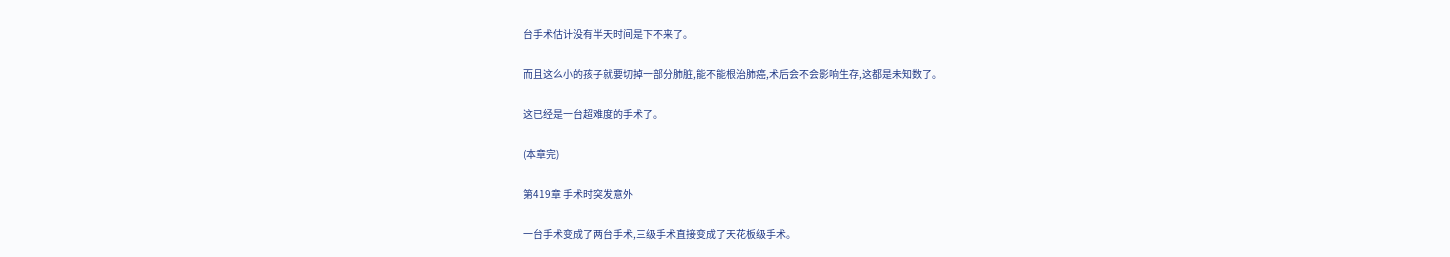台手术估计没有半天时间是下不来了。

而且这么小的孩子就要切掉一部分肺脏,能不能根治肺癌,术后会不会影响生存,这都是未知数了。

这已经是一台超难度的手术了。

(本章完)

第419章 手术时突发意外

一台手术变成了两台手术,三级手术直接变成了天花板级手术。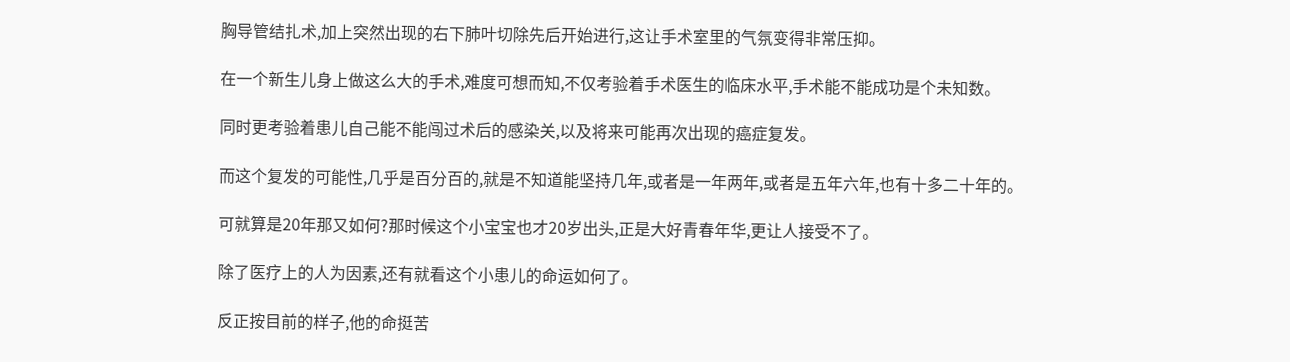胸导管结扎术,加上突然出现的右下肺叶切除先后开始进行,这让手术室里的气氛变得非常压抑。

在一个新生儿身上做这么大的手术,难度可想而知,不仅考验着手术医生的临床水平,手术能不能成功是个未知数。

同时更考验着患儿自己能不能闯过术后的感染关,以及将来可能再次出现的癌症复发。

而这个复发的可能性,几乎是百分百的,就是不知道能坚持几年,或者是一年两年,或者是五年六年,也有十多二十年的。

可就算是20年那又如何?那时候这个小宝宝也才20岁出头,正是大好青春年华,更让人接受不了。

除了医疗上的人为因素,还有就看这个小患儿的命运如何了。

反正按目前的样子,他的命挺苦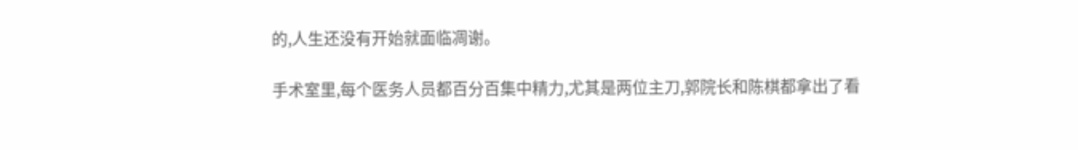的,人生还没有开始就面临凋谢。

手术室里,每个医务人员都百分百集中精力,尤其是两位主刀,郭院长和陈棋都拿出了看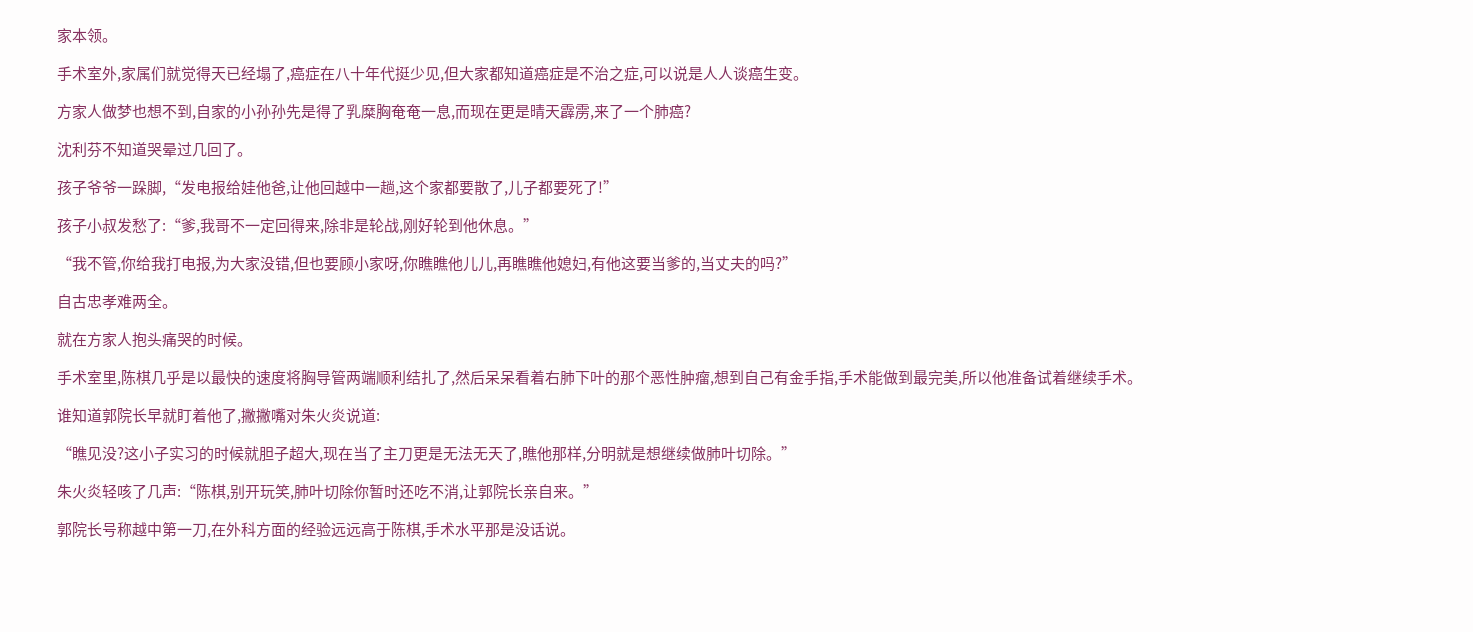家本领。

手术室外,家属们就觉得天已经塌了,癌症在八十年代挺少见,但大家都知道癌症是不治之症,可以说是人人谈癌生变。

方家人做梦也想不到,自家的小孙孙先是得了乳糜胸奄奄一息,而现在更是晴天霹雳,来了一个肺癌?

沈利芬不知道哭晕过几回了。

孩子爷爷一跺脚,“发电报给娃他爸,让他回越中一趟,这个家都要散了,儿子都要死了!”

孩子小叔发愁了:“爹,我哥不一定回得来,除非是轮战,刚好轮到他休息。”

“我不管,你给我打电报,为大家没错,但也要顾小家呀,你瞧瞧他儿儿,再瞧瞧他媳妇,有他这要当爹的,当丈夫的吗?”

自古忠孝难两全。

就在方家人抱头痛哭的时候。

手术室里,陈棋几乎是以最快的速度将胸导管两端顺利结扎了,然后呆呆看着右肺下叶的那个恶性肿瘤,想到自己有金手指,手术能做到最完美,所以他准备试着继续手术。

谁知道郭院长早就盯着他了,撇撇嘴对朱火炎说道:

“瞧见没?这小子实习的时候就胆子超大,现在当了主刀更是无法无天了,瞧他那样,分明就是想继续做肺叶切除。”

朱火炎轻咳了几声:“陈棋,别开玩笑,肺叶切除你暂时还吃不消,让郭院长亲自来。”

郭院长号称越中第一刀,在外科方面的经验远远高于陈棋,手术水平那是没话说。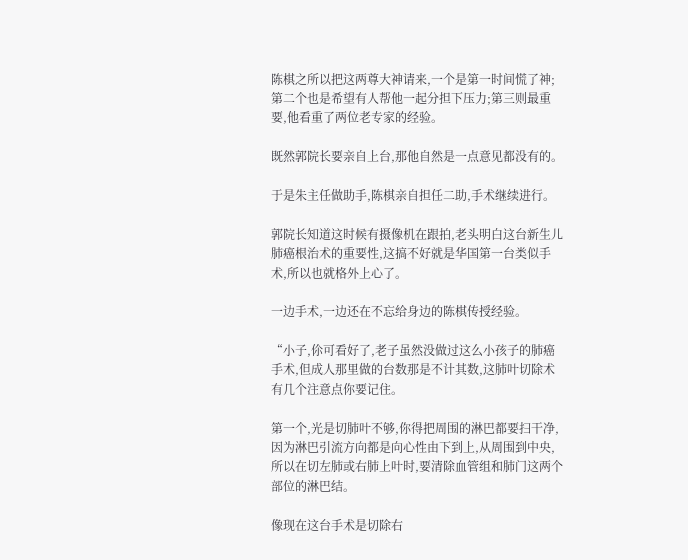陈棋之所以把这两尊大神请来,一个是第一时间慌了神;第二个也是希望有人帮他一起分担下压力;第三则最重要,他看重了两位老专家的经验。

既然郭院长要亲自上台,那他自然是一点意见都没有的。

于是朱主任做助手,陈棋亲自担任二助,手术继续进行。

郭院长知道这时候有摄像机在跟拍,老头明白这台新生儿肺癌根治术的重要性,这搞不好就是华国第一台类似手术,所以也就格外上心了。

一边手术,一边还在不忘给身边的陈棋传授经验。

“小子,伱可看好了,老子虽然没做过这么小孩子的肺癌手术,但成人那里做的台数那是不计其数,这肺叶切除术有几个注意点你要记住。

第一个,光是切肺叶不够,你得把周围的淋巴都要扫干净,因为淋巴引流方向都是向心性由下到上,从周围到中央,所以在切左肺或右肺上叶时,要清除血管组和肺门这两个部位的淋巴结。

像现在这台手术是切除右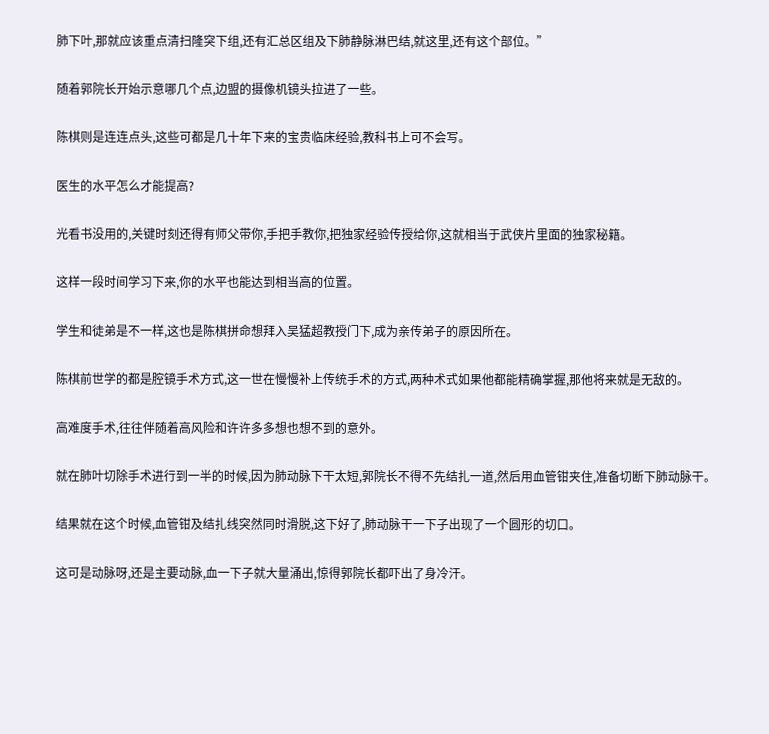肺下叶,那就应该重点清扫隆突下组,还有汇总区组及下肺静脉淋巴结,就这里,还有这个部位。”

随着郭院长开始示意哪几个点,边盟的摄像机镜头拉进了一些。

陈棋则是连连点头,这些可都是几十年下来的宝贵临床经验,教科书上可不会写。

医生的水平怎么才能提高?

光看书没用的,关键时刻还得有师父带你,手把手教你,把独家经验传授给你,这就相当于武侠片里面的独家秘籍。

这样一段时间学习下来,你的水平也能达到相当高的位置。

学生和徒弟是不一样,这也是陈棋拼命想拜入吴猛超教授门下,成为亲传弟子的原因所在。

陈棋前世学的都是腔镜手术方式,这一世在慢慢补上传统手术的方式,两种术式如果他都能精确掌握,那他将来就是无敌的。

高难度手术,往往伴随着高风险和许许多多想也想不到的意外。

就在肺叶切除手术进行到一半的时候,因为肺动脉下干太短,郭院长不得不先结扎一道,然后用血管钳夹住,准备切断下肺动脉干。

结果就在这个时候,血管钳及结扎线突然同时滑脱,这下好了,肺动脉干一下子出现了一个圆形的切口。

这可是动脉呀,还是主要动脉,血一下子就大量涌出,惊得郭院长都吓出了身冷汗。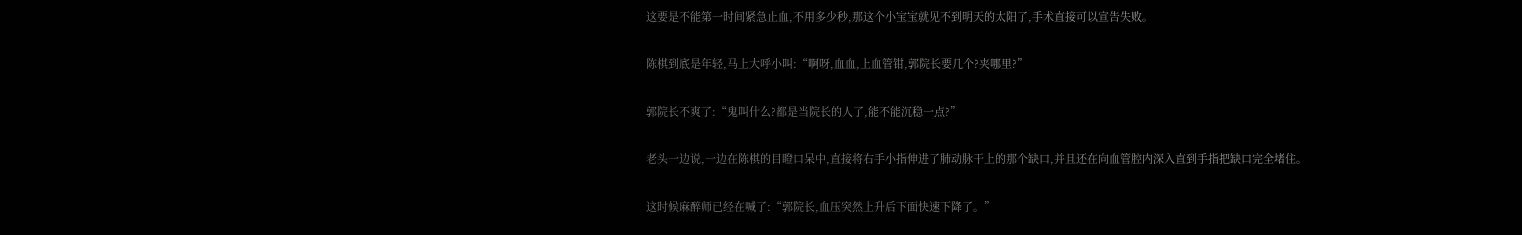这要是不能第一时间紧急止血,不用多少秒,那这个小宝宝就见不到明天的太阳了,手术直接可以宣告失败。

陈棋到底是年轻,马上大呼小叫:“啊呀,血血,上血管钳,郭院长要几个?夹哪里?”

郭院长不爽了:“鬼叫什么?都是当院长的人了,能不能沉稳一点?”

老头一边说,一边在陈棋的目瞪口呆中,直接将右手小指伸进了肺动脉干上的那个缺口,并且还在向血管腔内深入直到手指把缺口完全堵住。

这时候麻醉师已经在喊了:“郭院长,血压突然上升后下面快速下降了。”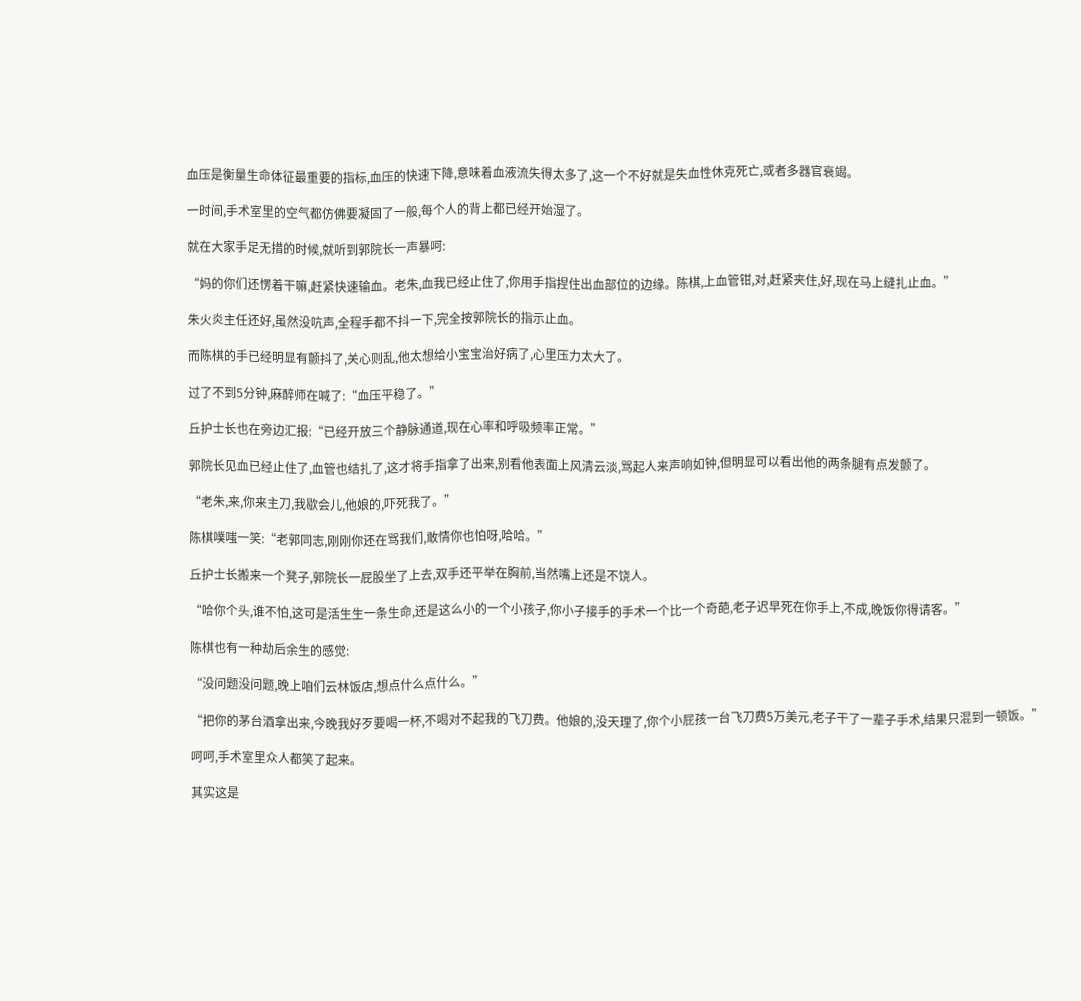血压是衡量生命体征最重要的指标,血压的快速下降,意味着血液流失得太多了,这一个不好就是失血性休克死亡,或者多器官衰竭。

一时间,手术室里的空气都仿佛要凝固了一般,每个人的背上都已经开始湿了。

就在大家手足无措的时候,就听到郭院长一声暴呵:

“妈的你们还愣着干嘛,赶紧快速输血。老朱,血我已经止住了,你用手指捏住出血部位的边缘。陈棋,上血管钳,对,赶紧夹住,好,现在马上缝扎止血。”

朱火炎主任还好,虽然没吭声,全程手都不抖一下,完全按郭院长的指示止血。

而陈棋的手已经明显有颤抖了,关心则乱,他太想给小宝宝治好病了,心里压力太大了。

过了不到5分钟,麻醉师在喊了:“血压平稳了。”

丘护士长也在旁边汇报:“已经开放三个静脉通道,现在心率和呼吸频率正常。”

郭院长见血已经止住了,血管也结扎了,这才将手指拿了出来,别看他表面上风清云淡,骂起人来声响如钟,但明显可以看出他的两条腿有点发颤了。

“老朱,来,你来主刀,我歇会儿,他娘的,吓死我了。”

陈棋噗嗤一笑:“老郭同志,刚刚你还在骂我们,敢情你也怕呀,哈哈。”

丘护士长搬来一个凳子,郭院长一屁股坐了上去,双手还平举在胸前,当然嘴上还是不饶人。

“哈你个头,谁不怕,这可是活生生一条生命,还是这么小的一个小孩子,你小子接手的手术一个比一个奇葩,老子迟早死在你手上,不成,晚饭你得请客。”

陈棋也有一种劫后余生的感觉:

“没问题没问题,晚上咱们云林饭店,想点什么点什么。”

“把你的茅台酒拿出来,今晚我好歹要喝一杯,不喝对不起我的飞刀费。他娘的,没天理了,你个小屁孩一台飞刀费5万美元,老子干了一辈子手术,结果只混到一顿饭。”

呵呵,手术室里众人都笑了起来。

其实这是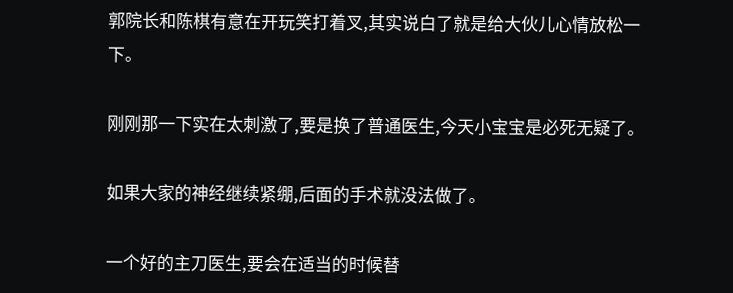郭院长和陈棋有意在开玩笑打着叉,其实说白了就是给大伙儿心情放松一下。

刚刚那一下实在太刺激了,要是换了普通医生,今天小宝宝是必死无疑了。

如果大家的神经继续紧绷,后面的手术就没法做了。

一个好的主刀医生,要会在适当的时候替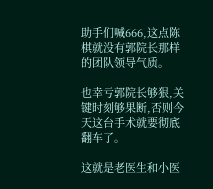助手们喊666,这点陈棋就没有郭院长那样的团队领导气质。

也幸亏郭院长够狠,关键时刻够果断,否则今天这台手术就要彻底翻车了。

这就是老医生和小医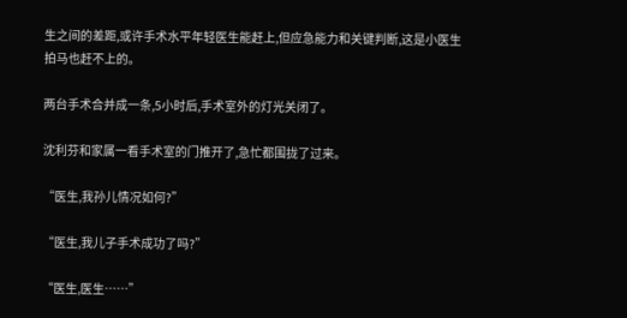生之间的差距,或许手术水平年轻医生能赶上,但应急能力和关键判断,这是小医生拍马也赶不上的。

两台手术合并成一条,5小时后,手术室外的灯光关闭了。

沈利芬和家属一看手术室的门推开了,急忙都围拢了过来。

“医生,我孙儿情况如何?”

“医生,我儿子手术成功了吗?”

“医生,医生……”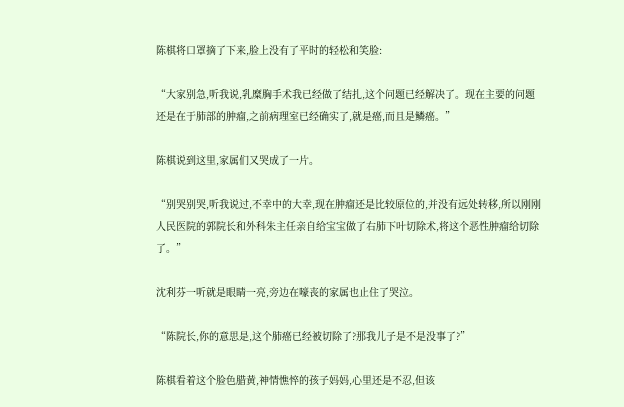陈棋将口罩摘了下来,脸上没有了平时的轻松和笑脸:

“大家别急,听我说,乳糜胸手术我已经做了结扎,这个问题已经解决了。现在主要的问题还是在于肺部的肿瘤,之前病理室已经确实了,就是癌,而且是鳞癌。”

陈棋说到这里,家属们又哭成了一片。

“别哭别哭,听我说过,不幸中的大幸,现在肿瘤还是比较原位的,并没有远处转移,所以刚刚人民医院的郭院长和外科朱主任亲自给宝宝做了右肺下叶切除术,将这个恶性肿瘤给切除了。”

沈利芬一听就是眼睛一亮,旁边在嚎丧的家属也止住了哭泣。

“陈院长,你的意思是,这个肺癌已经被切除了?那我儿子是不是没事了?”

陈棋看着这个脸色腊黄,神情憔悴的孩子妈妈,心里还是不忍,但该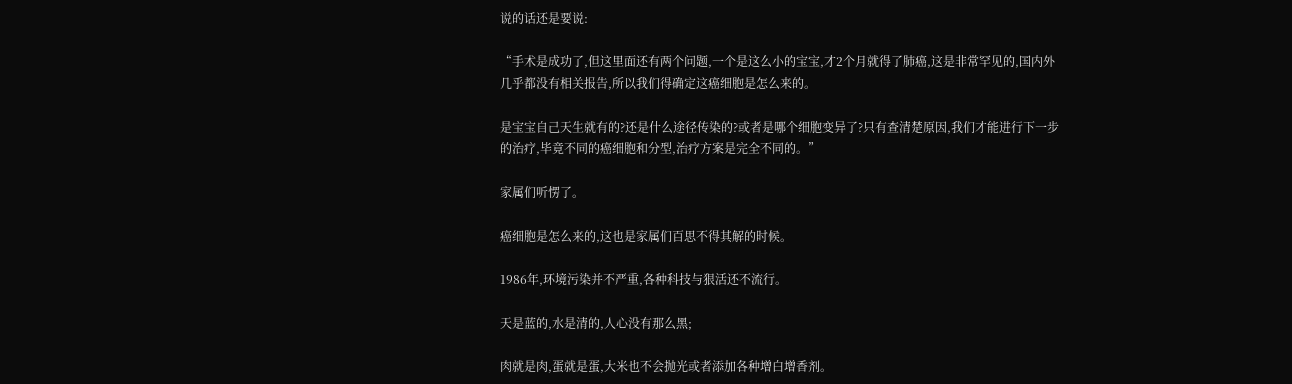说的话还是要说:

“手术是成功了,但这里面还有两个问题,一个是这么小的宝宝,才2个月就得了肺癌,这是非常罕见的,国内外几乎都没有相关报告,所以我们得确定这癌细胞是怎么来的。

是宝宝自己天生就有的?还是什么途径传染的?或者是哪个细胞变异了?只有查清楚原因,我们才能进行下一步的治疗,毕竟不同的癌细胞和分型,治疗方案是完全不同的。”

家属们听愣了。

癌细胞是怎么来的,这也是家属们百思不得其解的时候。

1986年,环境污染并不严重,各种科技与狠活还不流行。

天是蓝的,水是清的,人心没有那么黑;

肉就是肉,蛋就是蛋,大米也不会抛光或者添加各种增白增香剂。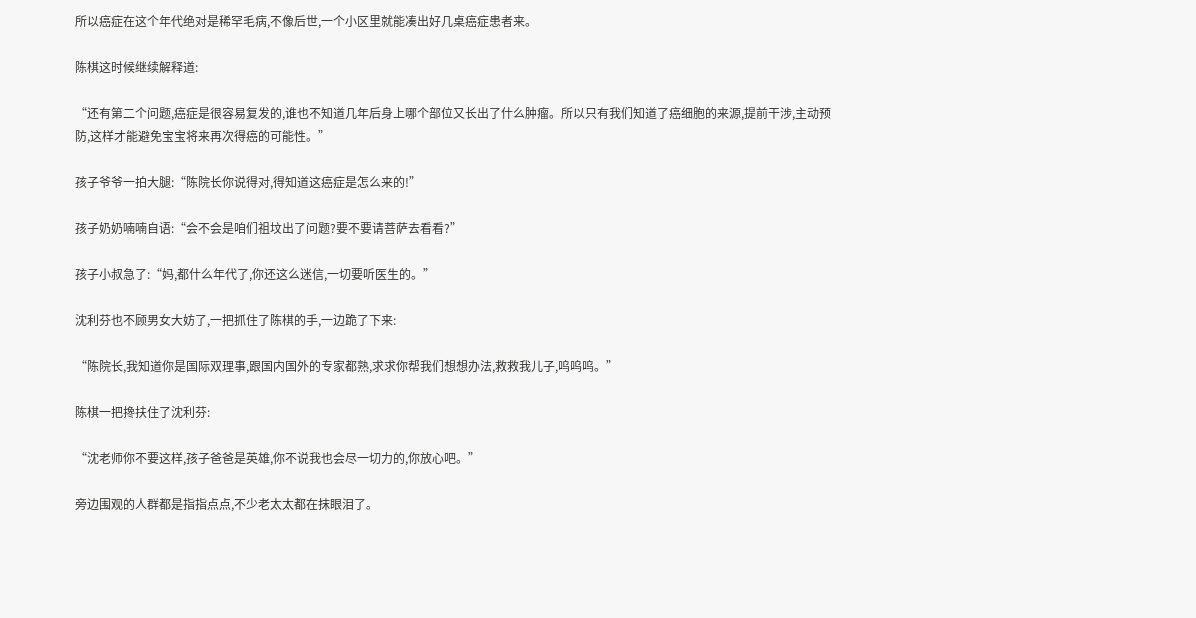所以癌症在这个年代绝对是稀罕毛病,不像后世,一个小区里就能凑出好几桌癌症患者来。

陈棋这时候继续解释道:

“还有第二个问题,癌症是很容易复发的,谁也不知道几年后身上哪个部位又长出了什么肿瘤。所以只有我们知道了癌细胞的来源,提前干涉,主动预防,这样才能避免宝宝将来再次得癌的可能性。”

孩子爷爷一拍大腿:“陈院长你说得对,得知道这癌症是怎么来的!”

孩子奶奶喃喃自语:“会不会是咱们祖坟出了问题?要不要请菩萨去看看?”

孩子小叔急了:“妈,都什么年代了,你还这么迷信,一切要听医生的。”

沈利芬也不顾男女大妨了,一把抓住了陈棋的手,一边跪了下来:

“陈院长,我知道你是国际双理事,跟国内国外的专家都熟,求求你帮我们想想办法,救救我儿子,呜呜呜。”

陈棋一把搀扶住了沈利芬:

“沈老师你不要这样,孩子爸爸是英雄,你不说我也会尽一切力的,你放心吧。”

旁边围观的人群都是指指点点,不少老太太都在抹眼泪了。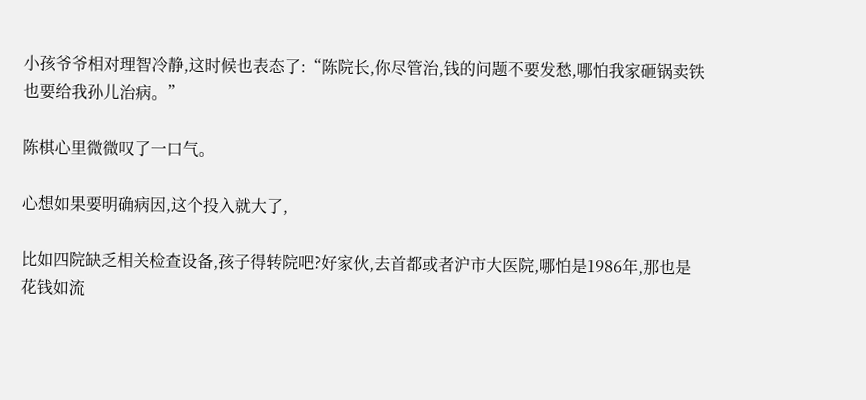小孩爷爷相对理智冷静,这时候也表态了:“陈院长,你尽管治,钱的问题不要发愁,哪怕我家砸锅卖铁也要给我孙儿治病。”

陈棋心里微微叹了一口气。

心想如果要明确病因,这个投入就大了,

比如四院缺乏相关检查设备,孩子得转院吧?好家伙,去首都或者沪市大医院,哪怕是1986年,那也是花钱如流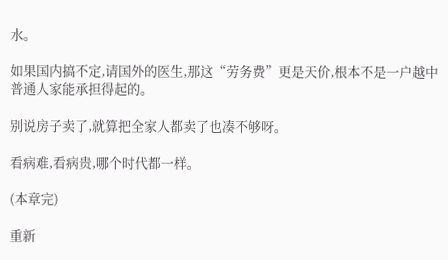水。

如果国内搞不定,请国外的医生,那这“劳务费”更是天价,根本不是一户越中普通人家能承担得起的。

别说房子卖了,就算把全家人都卖了也凑不够呀。

看病难,看病贵,哪个时代都一样。

(本章完)

重新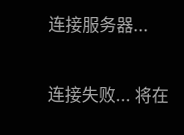连接服务器...

连接失败... 将在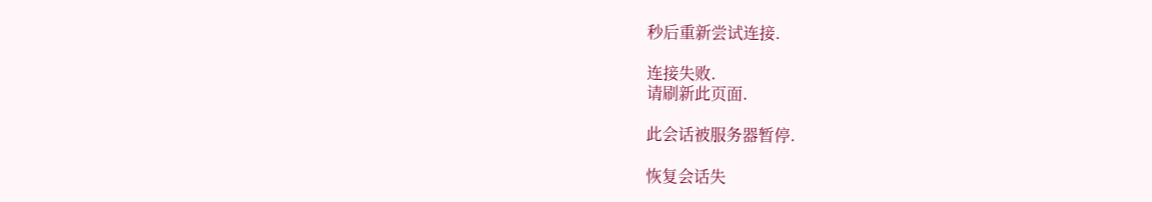秒后重新尝试连接.

连接失败.
请刷新此页面.

此会话被服务器暂停.

恢复会话失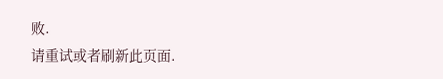败.
请重试或者刷新此页面.